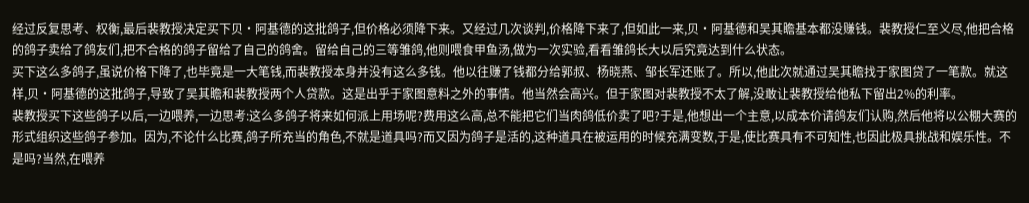经过反复思考、权衡,最后裴教授决定买下贝·阿基德的这批鸽子,但价格必须降下来。又经过几次谈判,价格降下来了,但如此一来,贝·阿基德和吴其瞻基本都没赚钱。裴教授仁至义尽,他把合格的鸽子卖给了鸽友们,把不合格的鸽子留给了自己的鸽舍。留给自己的三等雏鸽,他则喂食甲鱼汤,做为一次实验,看看雏鸽长大以后究竟达到什么状态。
买下这么多鸽子,虽说价格下降了,也毕竟是一大笔钱,而裴教授本身并没有这么多钱。他以往赚了钱都分给郭叔、杨晓燕、邹长军还账了。所以,他此次就通过吴其瞻找于家图贷了一笔款。就这样,贝·阿基德的这批鸽子,导致了吴其瞻和裴教授两个人贷款。这是出乎于家图意料之外的事情。他当然会高兴。但于家图对裴教授不太了解,没敢让裴教授给他私下留出2%的利率。
裴教授买下这些鸽子以后,一边喂养,一边思考:这么多鸽子将来如何派上用场呢?费用这么高,总不能把它们当肉鸽低价卖了吧?于是,他想出一个主意,以成本价请鸽友们认购,然后他将以公棚大赛的形式组织这些鸽子参加。因为,不论什么比赛,鸽子所充当的角色,不就是道具吗?而又因为鸽子是活的,这种道具在被运用的时候充满变数,于是,使比赛具有不可知性,也因此极具挑战和娱乐性。不是吗?当然,在喂养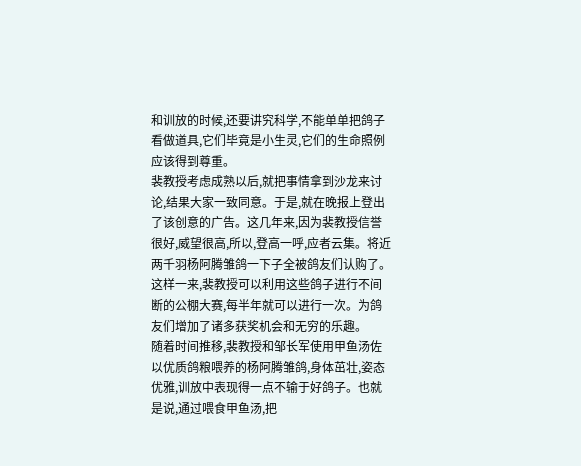和训放的时候,还要讲究科学,不能单单把鸽子看做道具,它们毕竟是小生灵,它们的生命照例应该得到尊重。
裴教授考虑成熟以后,就把事情拿到沙龙来讨论,结果大家一致同意。于是,就在晚报上登出了该创意的广告。这几年来,因为裴教授信誉很好,威望很高,所以,登高一呼,应者云集。将近两千羽杨阿腾雏鸽一下子全被鸽友们认购了。这样一来,裴教授可以利用这些鸽子进行不间断的公棚大赛,每半年就可以进行一次。为鸽友们增加了诸多获奖机会和无穷的乐趣。
随着时间推移,裴教授和邹长军使用甲鱼汤佐以优质鸽粮喂养的杨阿腾雏鸽,身体茁壮,姿态优雅,训放中表现得一点不输于好鸽子。也就是说,通过喂食甲鱼汤,把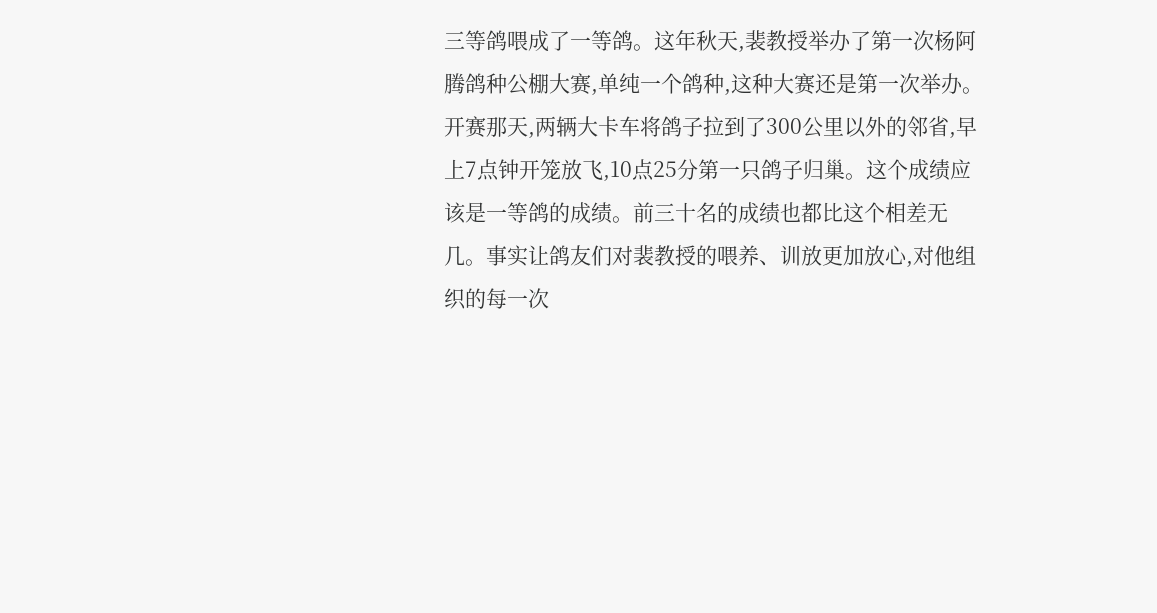三等鸽喂成了一等鸽。这年秋天,裴教授举办了第一次杨阿腾鸽种公棚大赛,单纯一个鸽种,这种大赛还是第一次举办。开赛那天,两辆大卡车将鸽子拉到了300公里以外的邻省,早上7点钟开笼放飞,10点25分第一只鸽子归巢。这个成绩应该是一等鸽的成绩。前三十名的成绩也都比这个相差无几。事实让鸽友们对裴教授的喂养、训放更加放心,对他组织的每一次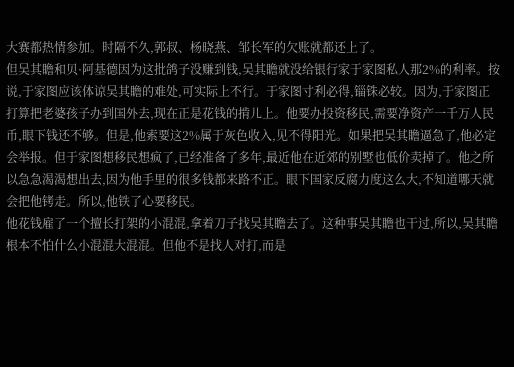大赛都热情参加。时隔不久,郭叔、杨晓燕、邹长军的欠账就都还上了。
但吴其瞻和贝·阿基德因为这批鸽子没赚到钱,吴其瞻就没给银行家于家图私人那2%的利率。按说,于家图应该体谅吴其瞻的难处,可实际上不行。于家图寸利必得,锱铢必较。因为,于家图正打算把老婆孩子办到国外去,现在正是花钱的掯儿上。他要办投资移民,需要净资产一千万人民币,眼下钱还不够。但是,他索要这2%属于灰色收入,见不得阳光。如果把吴其瞻逼急了,他必定会举报。但于家图想移民想疯了,已经准备了多年,最近他在近郊的别墅也低价卖掉了。他之所以急急渴渴想出去,因为他手里的很多钱都来路不正。眼下国家反腐力度这么大,不知道哪天就会把他铐走。所以,他铁了心要移民。
他花钱雇了一个擅长打架的小混混,拿着刀子找吴其瞻去了。这种事吴其瞻也干过,所以,吴其瞻根本不怕什么小混混大混混。但他不是找人对打,而是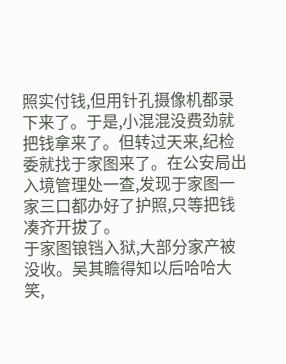照实付钱,但用针孔摄像机都录下来了。于是,小混混没费劲就把钱拿来了。但转过天来,纪检委就找于家图来了。在公安局出入境管理处一查,发现于家图一家三口都办好了护照,只等把钱凑齐开拔了。
于家图锒铛入狱,大部分家产被没收。吴其瞻得知以后哈哈大笑,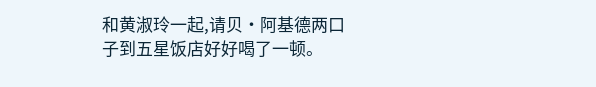和黄淑玲一起,请贝·阿基德两口子到五星饭店好好喝了一顿。